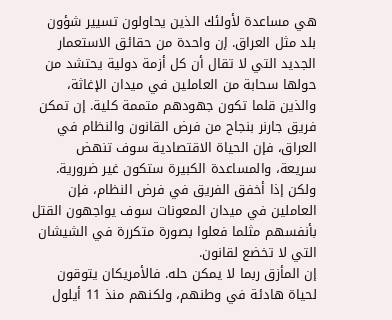هي مساعدة لأولئك الذين يحاولون تسيير شؤون بلد مثل العراق. إن واحدة من حقائق الاستعمار الجديد التي لا تقال أن كل أزمة دولية يحتشد من حولها سحابة من العاملين في ميدان الإغاثة، والذين قلما تكون جهودهم متممة كلية. إن تمكن فريق جارنر بنجاح من فرض القانون والنظام في العراق، فإن الحياة الاقتصادية سوف تنهض سريعة، والمساعدة الكبيرة ستكون غير ضرورية. ولكن إذا أخفق الفريق في فرض النظام، فإن العاملين في ميدان المعونات سوف يواجهون القتل بأنفسهم مثلما فعلوا بصورة متكررة في الشيشان التي لا تخضع لقانون.
إن المأزق ربما لا يمكن حله. فالأمريكان يتوقون لحياة هادئة في وطنهم، ولكنهم منذ 11 أيلول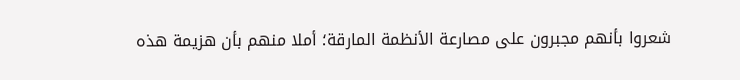شعروا بأنهم مجبرون على مصارعة الأنظمة المارقة؛ أملا منهم بأن هزيمة هذه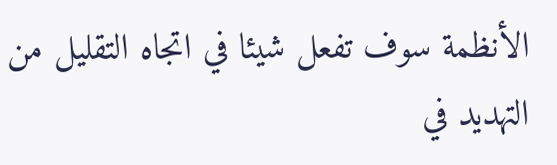الأنظمة سوف تفعل شيئا في اتجاه التقليل من التهديد في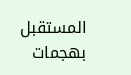المستقبل بهجمات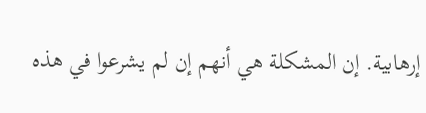إرهابية. إن المشكلة هي أنهم إن لم يشرعوا في هذه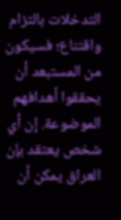التدخلات بالتزام واقتناع؛ فسيكون من المستبعد أن يحققوا أهدافهم الموضوعة. إن أي شخص يعتقد بإن العراق يمكن أن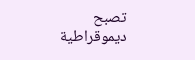تصبح ديموقراطية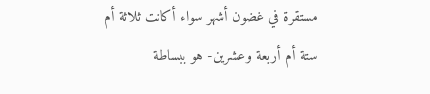مستقرة في غضون أشهر سواء أكانت ثلاثة أم ستة أم أربعة وعشرين- هو ببساطة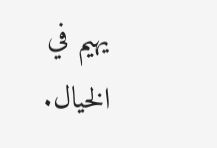يهيم في الخيال.